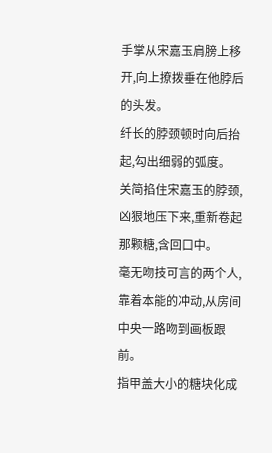手掌从宋嘉玉肩膀上移开,向上撩拨垂在他脖后的头发。
纤长的脖颈顿时向后抬起,勾出细弱的弧度。
关简掐住宋嘉玉的脖颈,凶狠地压下来,重新卷起那颗糖,含回口中。
毫无吻技可言的两个人,靠着本能的冲动,从房间中央一路吻到画板跟前。
指甲盖大小的糖块化成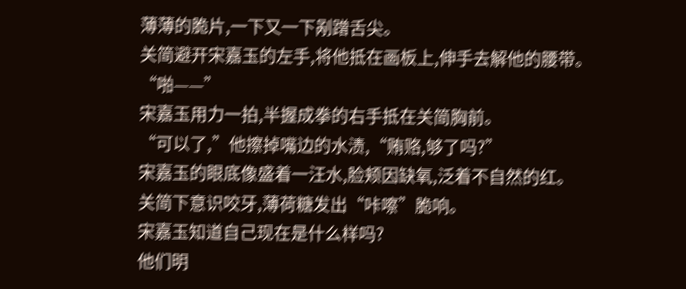薄薄的脆片,一下又一下剐蹭舌尖。
关简避开宋嘉玉的左手,将他抵在画板上,伸手去解他的腰带。
“啪——”
宋嘉玉用力一拍,半握成拳的右手抵在关简胸前。
“可以了,”他擦掉嘴边的水渍,“贿赂,够了吗?”
宋嘉玉的眼底像盛着一汪水,脸颊因缺氧,泛着不自然的红。
关简下意识咬牙,薄荷糖发出“咔嚓”脆响。
宋嘉玉知道自己现在是什么样吗?
他们明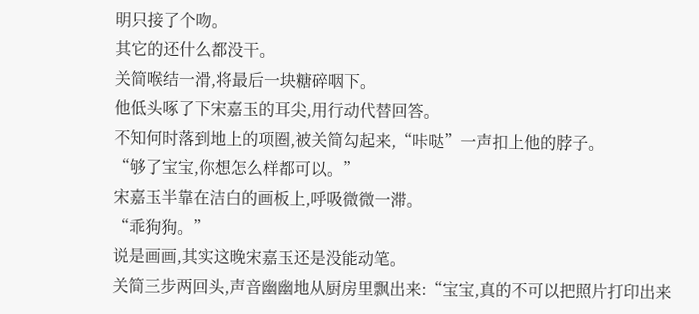明只接了个吻。
其它的还什么都没干。
关简喉结一滑,将最后一块糖碎咽下。
他低头啄了下宋嘉玉的耳尖,用行动代替回答。
不知何时落到地上的项圈,被关简勾起来,“咔哒”一声扣上他的脖子。
“够了宝宝,你想怎么样都可以。”
宋嘉玉半靠在洁白的画板上,呼吸微微一滞。
“乖狗狗。”
说是画画,其实这晚宋嘉玉还是没能动笔。
关简三步两回头,声音幽幽地从厨房里飘出来:“宝宝,真的不可以把照片打印出来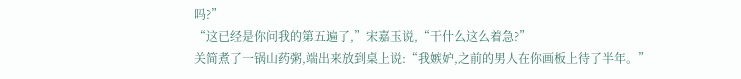吗?”
“这已经是你问我的第五遍了,”宋嘉玉说,“干什么这么着急?”
关简煮了一锅山药粥,端出来放到桌上说:“我嫉妒,之前的男人在你画板上待了半年。”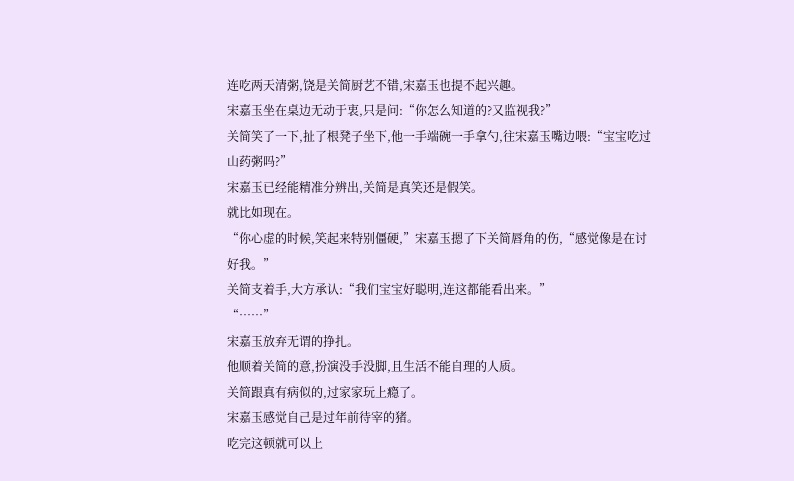连吃两天清粥,饶是关简厨艺不错,宋嘉玉也提不起兴趣。
宋嘉玉坐在桌边无动于衷,只是问:“你怎么知道的?又监视我?”
关简笑了一下,扯了根凳子坐下,他一手端碗一手拿勺,往宋嘉玉嘴边喂:“宝宝吃过山药粥吗?”
宋嘉玉已经能精准分辨出,关简是真笑还是假笑。
就比如现在。
“你心虚的时候,笑起来特别僵硬,”宋嘉玉摁了下关简唇角的伤,“感觉像是在讨好我。”
关简支着手,大方承认:“我们宝宝好聪明,连这都能看出来。”
“……”
宋嘉玉放弃无谓的挣扎。
他顺着关简的意,扮演没手没脚,且生活不能自理的人质。
关简跟真有病似的,过家家玩上瘾了。
宋嘉玉感觉自己是过年前待宰的猪。
吃完这顿就可以上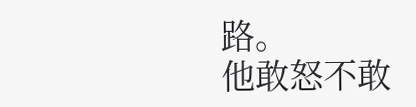路。
他敢怒不敢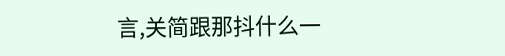言,关简跟那抖什么一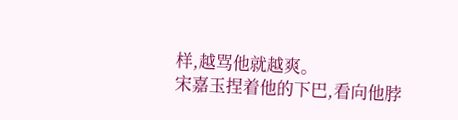样,越骂他就越爽。
宋嘉玉捏着他的下巴,看向他脖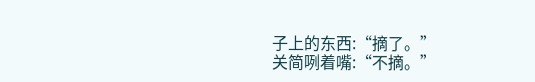子上的东西:“摘了。”
关简咧着嘴:“不摘。”